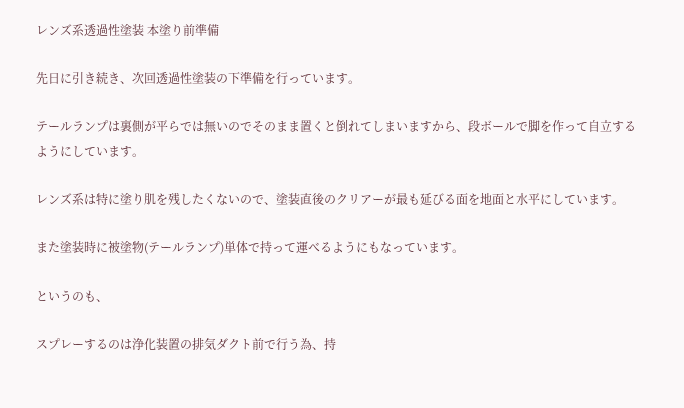レンズ系透過性塗装 本塗り前準備

先日に引き続き、次回透過性塗装の下準備を行っています。

テールランプは裏側が平らでは無いのでそのまま置くと倒れてしまいますから、段ボールで脚を作って自立するようにしています。

レンズ系は特に塗り肌を残したくないので、塗装直後のクリアーが最も延びる面を地面と水平にしています。

また塗装時に被塗物(テールランプ)単体で持って運べるようにもなっています。

というのも、

スプレーするのは浄化装置の排気ダクト前で行う為、持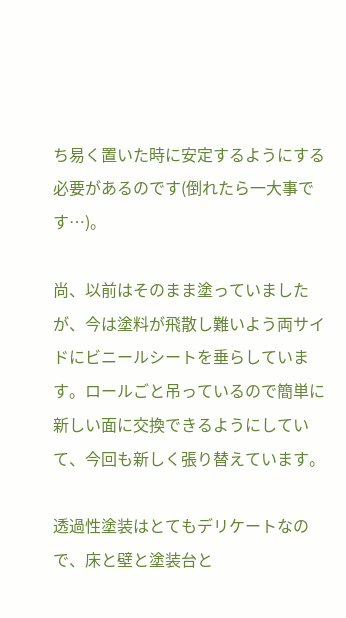ち易く置いた時に安定するようにする必要があるのです(倒れたら一大事です…)。

尚、以前はそのまま塗っていましたが、今は塗料が飛散し難いよう両サイドにビニールシートを垂らしています。ロールごと吊っているので簡単に新しい面に交換できるようにしていて、今回も新しく張り替えています。

透過性塗装はとてもデリケートなので、床と壁と塗装台と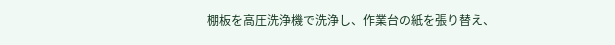棚板を高圧洗浄機で洗浄し、作業台の紙を張り替え、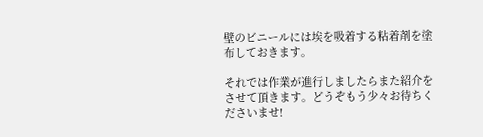壁のビニールには埃を吸着する粘着剤を塗布しておきます。

それでは作業が進行しましたらまた紹介をさせて頂きます。どうぞもう少々お待ちくださいませ!